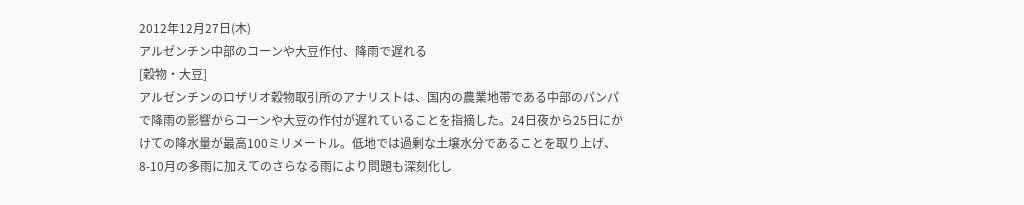2012年12月27日(木)
アルゼンチン中部のコーンや大豆作付、降雨で遅れる
[穀物・大豆]
アルゼンチンのロザリオ穀物取引所のアナリストは、国内の農業地帯である中部のパンパで降雨の影響からコーンや大豆の作付が遅れていることを指摘した。24日夜から25日にかけての降水量が最高100ミリメートル。低地では過剰な土壌水分であることを取り上げ、8-10月の多雨に加えてのさらなる雨により問題も深刻化し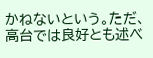かねないという。ただ、高台では良好とも述べ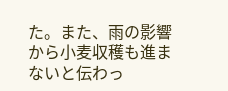た。また、雨の影響から小麦収穫も進まないと伝わっ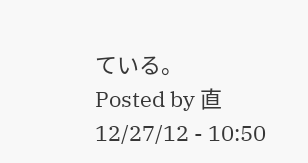ている。
Posted by 直 12/27/12 - 10:50